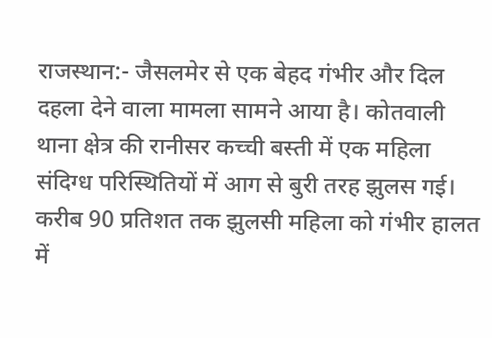राजस्थान:- जैसलमेर से एक बेहद गंभीर और दिल दहला देने वाला मामला सामने आया है। कोतवाली थाना क्षेत्र की रानीसर कच्ची बस्ती में एक महिला संदिग्ध परिस्थितियों में आग से बुरी तरह झुलस गई। करीब 90 प्रतिशत तक झुलसी महिला को गंभीर हालत में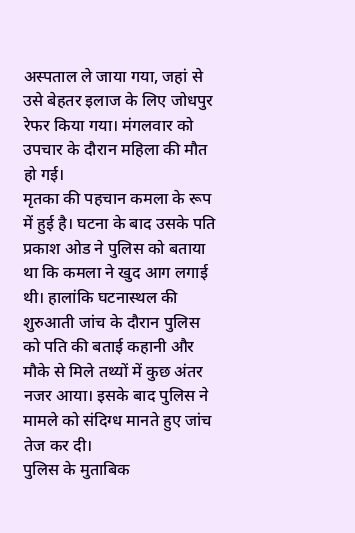अस्पताल ले जाया गया, जहां से उसे बेहतर इलाज के लिए जोधपुर रेफर किया गया। मंगलवार को उपचार के दौरान महिला की मौत हो गई।
मृतका की पहचान कमला के रूप में हुई है। घटना के बाद उसके पति प्रकाश ओड ने पुलिस को बताया था कि कमला ने खुद आग लगाई थी। हालांकि घटनास्थल की शुरुआती जांच के दौरान पुलिस को पति की बताई कहानी और मौके से मिले तथ्यों में कुछ अंतर नजर आया। इसके बाद पुलिस ने मामले को संदिग्ध मानते हुए जांच तेज कर दी।
पुलिस के मुताबिक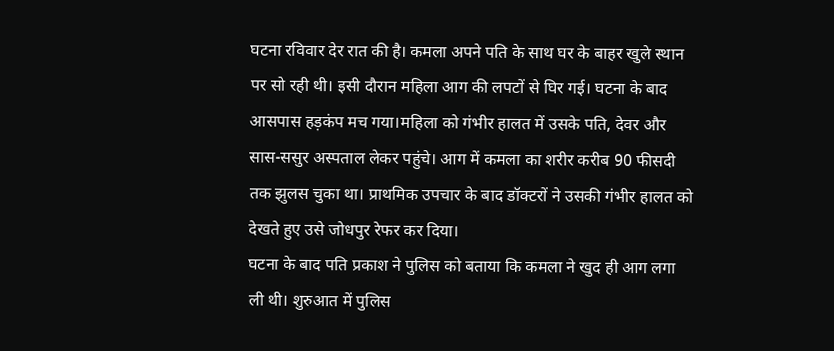घटना रविवार देर रात की है। कमला अपने पति के साथ घर के बाहर खुले स्थान पर सो रही थी। इसी दौरान महिला आग की लपटों से घिर गई। घटना के बाद आसपास हड़कंप मच गया।महिला को गंभीर हालत में उसके पति, देवर और सास-ससुर अस्पताल लेकर पहुंचे। आग में कमला का शरीर करीब 90 फीसदी तक झुलस चुका था। प्राथमिक उपचार के बाद डॉक्टरों ने उसकी गंभीर हालत को देखते हुए उसे जोधपुर रेफर कर दिया।
घटना के बाद पति प्रकाश ने पुलिस को बताया कि कमला ने खुद ही आग लगा ली थी। शुरुआत में पुलिस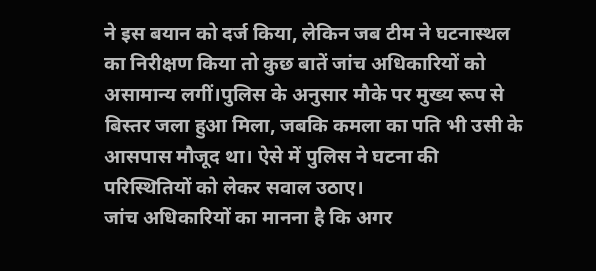ने इस बयान को दर्ज किया, लेकिन जब टीम ने घटनास्थल का निरीक्षण किया तो कुछ बातें जांच अधिकारियों को असामान्य लगीं।पुलिस के अनुसार मौके पर मुख्य रूप से बिस्तर जला हुआ मिला, जबकि कमला का पति भी उसी के आसपास मौजूद था। ऐसे में पुलिस ने घटना की परिस्थितियों को लेकर सवाल उठाए।
जांच अधिकारियों का मानना है कि अगर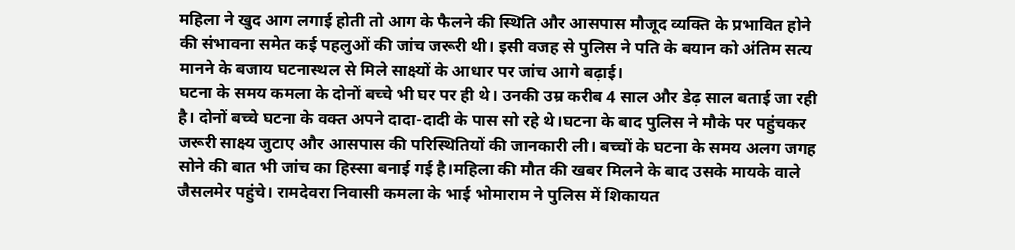महिला ने खुद आग लगाई होती तो आग के फैलने की स्थिति और आसपास मौजूद व्यक्ति के प्रभावित होने की संभावना समेत कई पहलुओं की जांच जरूरी थी। इसी वजह से पुलिस ने पति के बयान को अंतिम सत्य मानने के बजाय घटनास्थल से मिले साक्ष्यों के आधार पर जांच आगे बढ़ाई।
घटना के समय कमला के दोनों बच्चे भी घर पर ही थे। उनकी उम्र करीब 4 साल और डेढ़ साल बताई जा रही है। दोनों बच्चे घटना के वक्त अपने दादा-दादी के पास सो रहे थे।घटना के बाद पुलिस ने मौके पर पहुंचकर जरूरी साक्ष्य जुटाए और आसपास की परिस्थितियों की जानकारी ली। बच्चों के घटना के समय अलग जगह सोने की बात भी जांच का हिस्सा बनाई गई है।महिला की मौत की खबर मिलने के बाद उसके मायके वाले जैसलमेर पहुंचे। रामदेवरा निवासी कमला के भाई भोमाराम ने पुलिस में शिकायत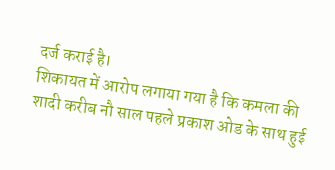दर्ज कराई है।
शिकायत में आरोप लगाया गया है कि कमला की शादी करीब नौ साल पहले प्रकाश ओड के साथ हुई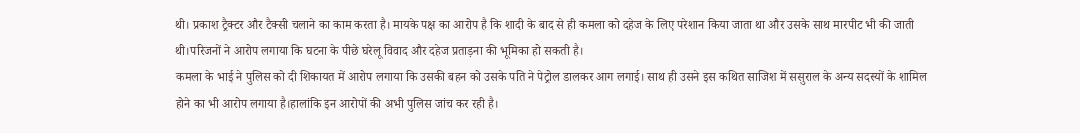थी। प्रकाश ट्रैक्टर और टैक्सी चलाने का काम करता है। मायके पक्ष का आरोप है कि शादी के बाद से ही कमला को दहेज के लिए परेशान किया जाता था और उसके साथ मारपीट भी की जाती थी।परिजनों ने आरोप लगाया कि घटना के पीछे घरेलू विवाद और दहेज प्रताड़ना की भूमिका हो सकती है।
कमला के भाई ने पुलिस को दी शिकायत में आरोप लगाया कि उसकी बहन को उसके पति ने पेट्रोल डालकर आग लगाई। साथ ही उसने इस कथित साजिश में ससुराल के अन्य सदस्यों के शामिल होने का भी आरोप लगाया है।हालांकि इन आरोपों की अभी पुलिस जांच कर रही है।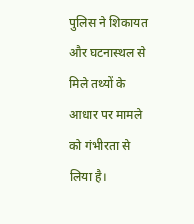पुलिस ने शिकायत और घटनास्थल से मिले तथ्यों के आधार पर मामले को गंभीरता से लिया है।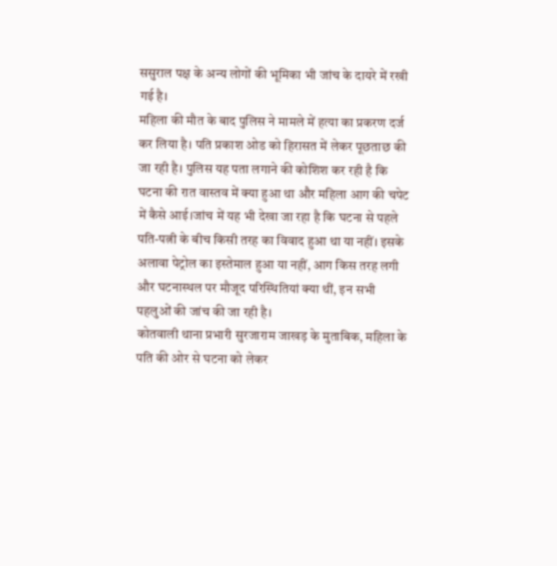ससुराल पक्ष के अन्य लोगों की भूमिका भी जांच के दायरे में रखी गई है।
महिला की मौत के बाद पुलिस ने मामले में हत्या का प्रकरण दर्ज कर लिया है। पति प्रकाश ओड को हिरासत में लेकर पूछताछ की जा रही है। पुलिस यह पता लगाने की कोशिश कर रही है कि घटना की रात वास्तव में क्या हुआ था और महिला आग की चपेट में कैसे आई।जांच में यह भी देखा जा रहा है कि घटना से पहले पति-पत्नी के बीच किसी तरह का विवाद हुआ था या नहीं। इसके अलावा पेट्रोल का इस्तेमाल हुआ या नहीं, आग किस तरह लगी और घटनास्थल पर मौजूद परिस्थितियां क्या थीं, इन सभी पहलुओं की जांच की जा रही है।
कोतवाली थाना प्रभारी सुरजाराम जाखड़ के मुताबिक, महिला के पति की ओर से घटना को लेकर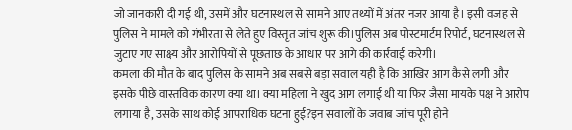जो जानकारी दी गई थी, उसमें और घटनास्थल से सामने आए तथ्यों में अंतर नजर आया है। इसी वजह से पुलिस ने मामले को गंभीरता से लेते हुए विस्तृत जांच शुरू की।पुलिस अब पोस्टमार्टम रिपोर्ट, घटनास्थल से जुटाए गए साक्ष्य और आरोपियों से पूछताछ के आधार पर आगे की कार्रवाई करेगी।
कमला की मौत के बाद पुलिस के सामने अब सबसे बड़ा सवाल यही है कि आखिर आग कैसे लगी और इसके पीछे वास्तविक कारण क्या था। क्या महिला ने खुद आग लगाई थी या फिर जैसा मायके पक्ष ने आरोप लगाया है, उसके साथ कोई आपराधिक घटना हुई?इन सवालों के जवाब जांच पूरी होने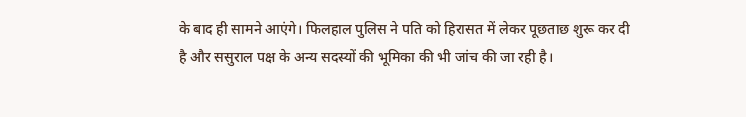के बाद ही सामने आएंगे। फिलहाल पुलिस ने पति को हिरासत में लेकर पूछताछ शुरू कर दी है और ससुराल पक्ष के अन्य सदस्यों की भूमिका की भी जांच की जा रही है।